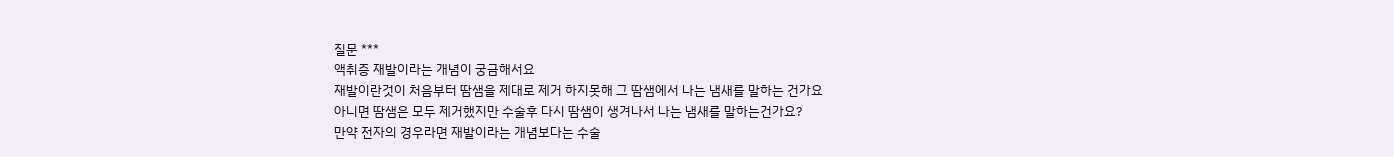질문 ***
액취증 재발이라는 개념이 궁금해서요
재발이란것이 처음부터 땀샘을 제대로 제거 하지못해 그 땀샘에서 나는 냄새를 말하는 건가요
아니면 땀샘은 모두 제거했지만 수술후 다시 땀샘이 생겨나서 나는 냄새를 말하는건가요?
만약 전자의 경우라면 재발이라는 개념보다는 수술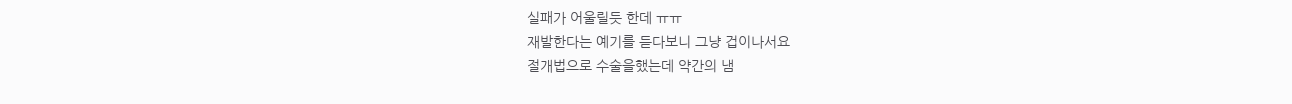실패가 어울릴듯 한데 ㅠㅠ
재발한다는 예기를 듣다보니 그냥 겁이나서요
절개법으로 수술을했는데 약간의 냄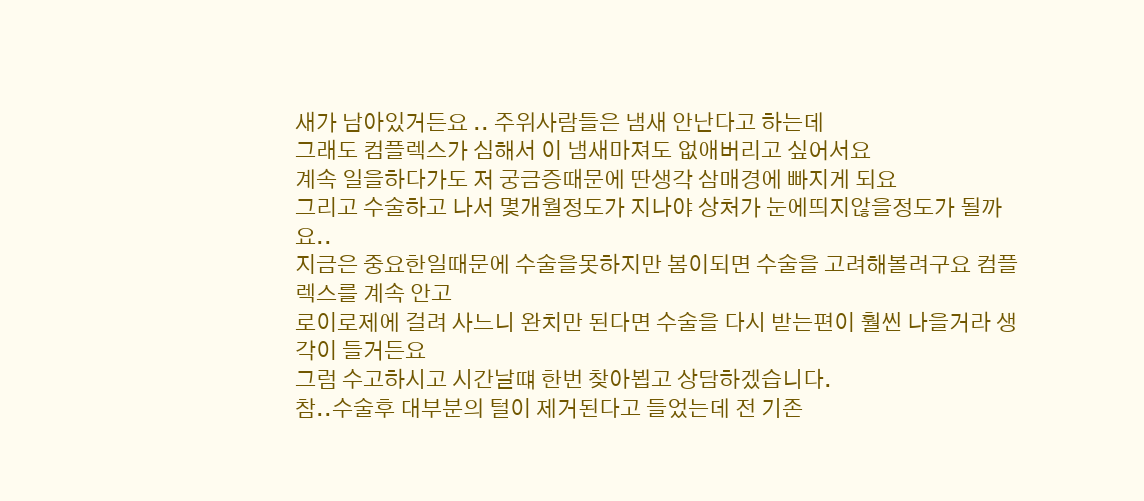새가 남아있거든요 .. 주위사람들은 냄새 안난다고 하는데
그래도 컴플렉스가 심해서 이 냄새마져도 없애버리고 싶어서요
계속 일을하다가도 저 궁금증때문에 딴생각 삼매경에 빠지게 되요
그리고 수술하고 나서 몇개월정도가 지나야 상처가 눈에띄지않을정도가 될까요..
지금은 중요한일때문에 수술을못하지만 봄이되면 수술을 고려해볼려구요 컴플렉스를 계속 안고
로이로제에 걸려 사느니 완치만 된다면 수술을 다시 받는편이 훨씬 나을거라 생각이 들거든요
그럼 수고하시고 시간날떄 한번 찾아뵙고 상담하겠습니다.
참..수술후 대부분의 털이 제거된다고 들었는데 전 기존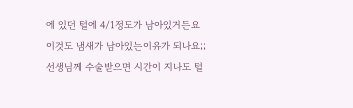에 있던 털에 4/1정도가 남아있거든요
이것도 냄새가 남아있는이유가 되나요;;
선생님께 수술받으면 시간이 지나도 털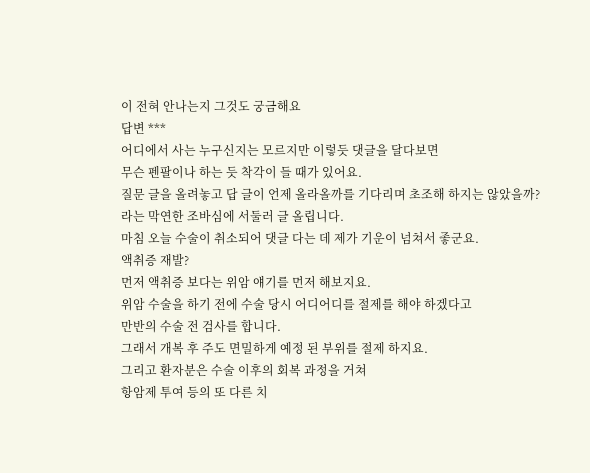이 전혀 안나는지 그것도 궁금해요
답변 ***
어디에서 사는 누구신지는 모르지만 이렇듯 댓글을 달다보면
무슨 펜팔이나 하는 듯 착각이 들 때가 있어요.
질문 글을 올려놓고 답 글이 언제 올라올까를 기다리며 초조해 하지는 않았을까?
라는 막연한 조바심에 서둘러 글 올립니다.
마침 오늘 수술이 취소되어 댓글 다는 데 제가 기운이 넘쳐서 좋군요.
액취증 재발?
먼저 액취증 보다는 위암 얘기를 먼저 해보지요.
위암 수술을 하기 전에 수술 당시 어디어디를 절제를 해야 하겠다고
만반의 수술 전 검사를 합니다.
그래서 개복 후 주도 면밀하게 예정 된 부위를 절제 하지요.
그리고 환자분은 수술 이후의 회복 과정을 거쳐
항암제 투여 등의 또 다른 치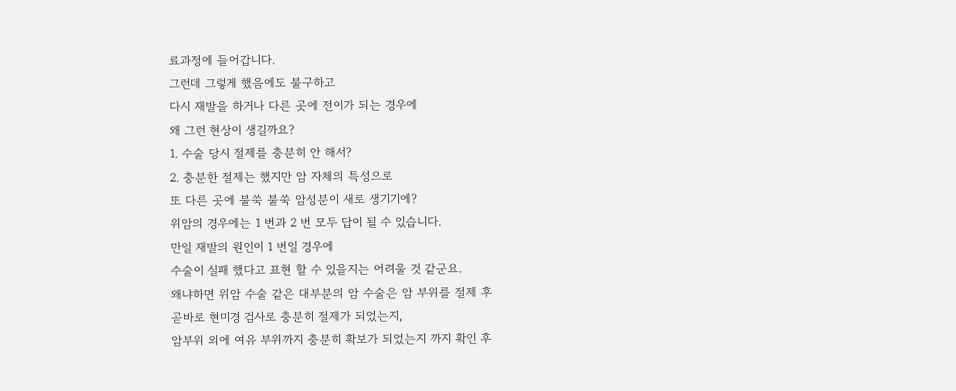료과정에 들어갑니다.
그런데 그렇게 했음에도 불구하고
다시 재발을 하거나 다른 곳에 전이가 되는 경우에
왜 그런 현상이 생길까요?
1. 수술 당시 절제를 충분히 안 해서?
2. 충분한 절제는 했지만 암 자체의 특성으로
또 다른 곳에 불쑥 불쑥 암성분이 새로 생기기에?
위암의 경우에는 1 번과 2 번 모두 답이 될 수 있습니다.
만일 재발의 원인이 1 번일 경우에
수술이 실패 했다고 표현 할 수 있을지는 어려울 것 같군요.
왜냐하면 위암 수술 같은 대부분의 암 수술은 암 부위를 절제 후
곧바로 현미경 검사로 충분히 절제가 되었는지,
암부위 외에 여유 부위까지 충분히 확보가 되었는지 까지 확인 후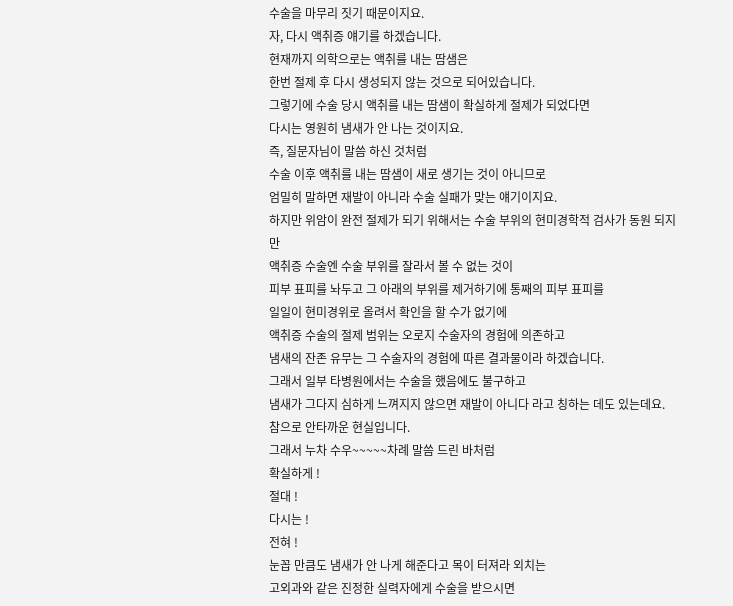수술을 마무리 짓기 때문이지요.
자, 다시 액취증 얘기를 하겠습니다.
현재까지 의학으로는 액취를 내는 땀샘은
한번 절제 후 다시 생성되지 않는 것으로 되어있습니다.
그렇기에 수술 당시 액취를 내는 땀샘이 확실하게 절제가 되었다면
다시는 영원히 냄새가 안 나는 것이지요.
즉, 질문자님이 말씀 하신 것처럼
수술 이후 액취를 내는 땀샘이 새로 생기는 것이 아니므로
엄밀히 말하면 재발이 아니라 수술 실패가 맞는 얘기이지요.
하지만 위암이 완전 절제가 되기 위해서는 수술 부위의 현미경학적 검사가 동원 되지만
액취증 수술엔 수술 부위를 잘라서 볼 수 없는 것이
피부 표피를 놔두고 그 아래의 부위를 제거하기에 통째의 피부 표피를
일일이 현미경위로 올려서 확인을 할 수가 없기에
액취증 수술의 절제 범위는 오로지 수술자의 경험에 의존하고
냄새의 잔존 유무는 그 수술자의 경험에 따른 결과물이라 하겠습니다.
그래서 일부 타병원에서는 수술을 했음에도 불구하고
냄새가 그다지 심하게 느껴지지 않으면 재발이 아니다 라고 칭하는 데도 있는데요.
참으로 안타까운 현실입니다.
그래서 누차 수우~~~~~차례 말씀 드린 바처럼
확실하게 !
절대 !
다시는 !
전혀 !
눈꼽 만큼도 냄새가 안 나게 해준다고 목이 터져라 외치는
고외과와 같은 진정한 실력자에게 수술을 받으시면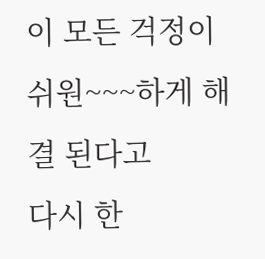이 모든 걱정이 쉬원~~~하게 해결 된다고
다시 한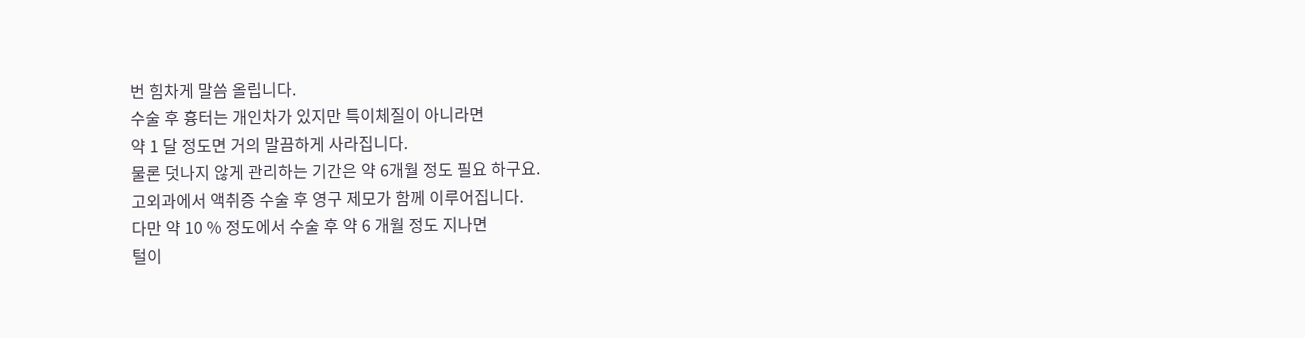번 힘차게 말씀 올립니다.
수술 후 흉터는 개인차가 있지만 특이체질이 아니라면
약 1 달 정도면 거의 말끔하게 사라집니다.
물론 덧나지 않게 관리하는 기간은 약 6개월 정도 필요 하구요.
고외과에서 액취증 수술 후 영구 제모가 함께 이루어집니다.
다만 약 10 % 정도에서 수술 후 약 6 개월 정도 지나면
털이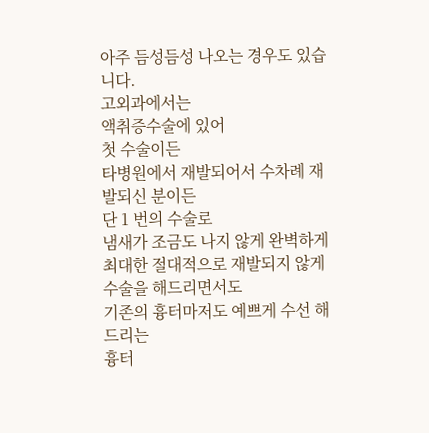아주 듬성듬성 나오는 경우도 있습니다.
고외과에서는
액취증수술에 있어
첫 수술이든
타병원에서 재발되어서 수차례 재발되신 분이든
단 1 번의 수술로
냄새가 조금도 나지 않게 완벽하게
최대한 절대적으로 재발되지 않게 수술을 해드리면서도
기존의 흉터마저도 예쁘게 수선 해드리는
흉터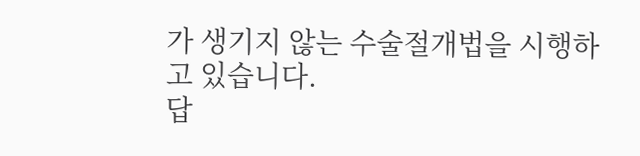가 생기지 않는 수술절개법을 시행하고 있습니다.
답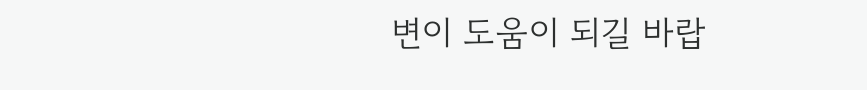변이 도움이 되길 바랍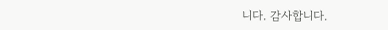니다. 감사합니다.